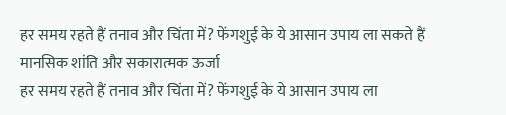हर समय रहते हैं तनाव और चिंता में? फेंगशुई के ये आसान उपाय ला सकते हैं मानसिक शांति और सकारात्मक ऊर्जा
हर समय रहते हैं तनाव और चिंता में? फेंगशुई के ये आसान उपाय ला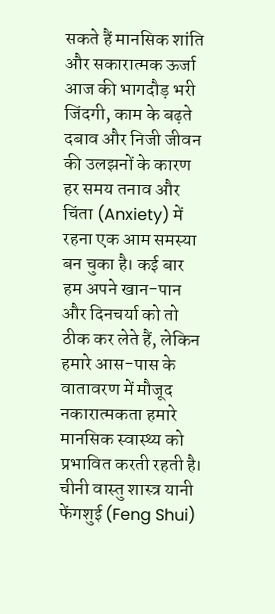सकते हैं मानसिक शांति और सकारात्मक ऊर्जा
आज की भागदौड़ भरी जिंदगी, काम के बढ़ते दबाव और निजी जीवन की उलझनों के कारण हर समय तनाव और चिंता (Anxiety) में रहना एक आम समस्या बन चुका है। कई बार हम अपने खान-पान और दिनचर्या को तो ठीक कर लेते हैं, लेकिन हमारे आस-पास के वातावरण में मौजूद नकारात्मकता हमारे मानसिक स्वास्थ्य को प्रभावित करती रहती है।
चीनी वास्तु शास्त्र यानी फेंगशुई (Feng Shui)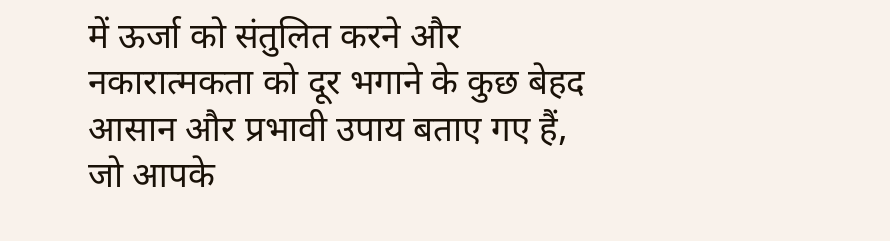में ऊर्जा को संतुलित करने और नकारात्मकता को दूर भगाने के कुछ बेहद आसान और प्रभावी उपाय बताए गए हैं, जो आपके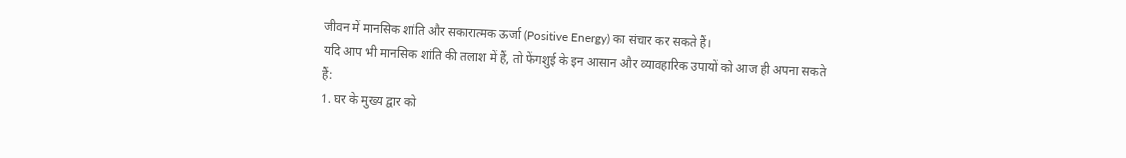जीवन में मानसिक शांति और सकारात्मक ऊर्जा (Positive Energy) का संचार कर सकते हैं।
यदि आप भी मानसिक शांति की तलाश में हैं, तो फेंगशुई के इन आसान और व्यावहारिक उपायों को आज ही अपना सकते हैं:
1. घर के मुख्य द्वार को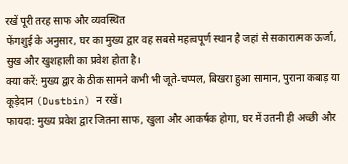रखें पूरी तरह साफ और व्यवस्थित
फेंगशुई के अनुसार, घर का मुख्य द्वार वह सबसे महत्वपूर्ण स्थान है जहां से सकारात्मक ऊर्जा, सुख और खुशहाली का प्रवेश होता है।
क्या करें: मुख्य द्वार के ठीक सामने कभी भी जूते-चप्पल, बिखरा हुआ सामान, पुराना कबाड़ या कूड़ेदान (Dustbin) न रखें।
फायदा: मुख्य प्रवेश द्वार जितना साफ, खुला और आकर्षक होगा, घर में उतनी ही अच्छी और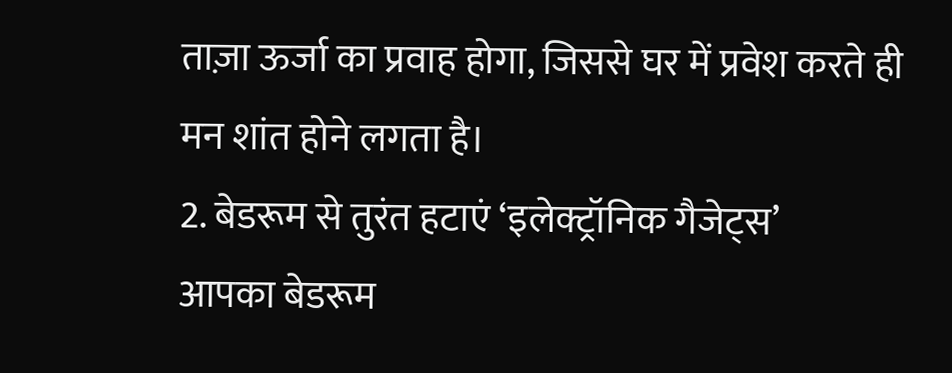ताज़ा ऊर्जा का प्रवाह होगा, जिससे घर में प्रवेश करते ही मन शांत होने लगता है।
2. बेडरूम से तुरंत हटाएं ‘इलेक्ट्रॉनिक गैजेट्स’
आपका बेडरूम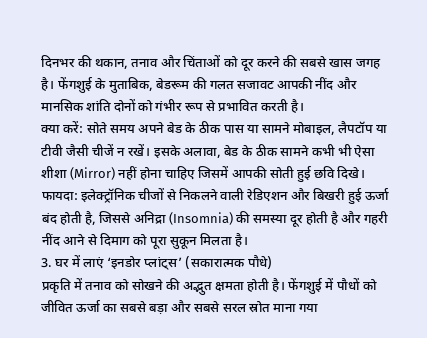दिनभर की थकान, तनाव और चिंताओं को दूर करने की सबसे खास जगह है। फेंगशुई के मुताबिक, बेडरूम की गलत सजावट आपकी नींद और मानसिक शांति दोनों को गंभीर रूप से प्रभावित करती है।
क्या करें: सोते समय अपने बेड के ठीक पास या सामने मोबाइल, लैपटॉप या टीवी जैसी चीजें न रखें। इसके अलावा, बेड के ठीक सामने कभी भी ऐसा शीशा (Mirror) नहीं होना चाहिए जिसमें आपकी सोती हुई छवि दिखे।
फायदा: इलेक्ट्रॉनिक चीजों से निकलने वाली रेडिएशन और बिखरी हुई ऊर्जा बंद होती है, जिससे अनिद्रा (Insomnia) की समस्या दूर होती है और गहरी नींद आने से दिमाग को पूरा सुकून मिलता है।
3. घर में लाएं ‘इनडोर प्लांट्स’ (सकारात्मक पौधे)
प्रकृति में तनाव को सोखने की अद्भुत क्षमता होती है। फेंगशुई में पौधों को जीवित ऊर्जा का सबसे बड़ा और सबसे सरल स्रोत माना गया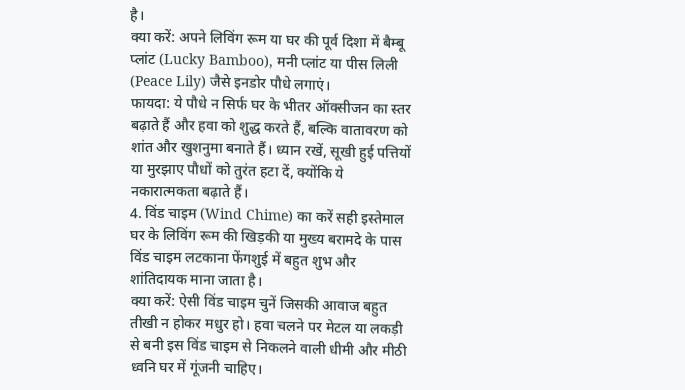है।
क्या करें: अपने लिविंग रूम या घर की पूर्व दिशा में बैम्बू प्लांट (Lucky Bamboo), मनी प्लांट या पीस लिली (Peace Lily) जैसे इनडोर पौधे लगाएं।
फायदा: ये पौधे न सिर्फ घर के भीतर ऑक्सीजन का स्तर बढ़ाते हैं और हवा को शुद्ध करते हैं, बल्कि वातावरण को शांत और खुशनुमा बनाते हैं। ध्यान रखें, सूखी हुई पत्तियों या मुरझाए पौधों को तुरंत हटा दें, क्योंकि ये नकारात्मकता बढ़ाते हैं।
4. विंड चाइम (Wind Chime) का करें सही इस्तेमाल
घर के लिविंग रूम की खिड़की या मुख्य बरामदे के पास विंड चाइम लटकाना फेंगशुई में बहुत शुभ और शांतिदायक माना जाता है।
क्या करें: ऐसी विंड चाइम चुनें जिसकी आवाज बहुत तीखी न होकर मधुर हो। हवा चलने पर मेटल या लकड़ी से बनी इस विंड चाइम से निकलने वाली धीमी और मीठी ध्वनि घर में गूंजनी चाहिए।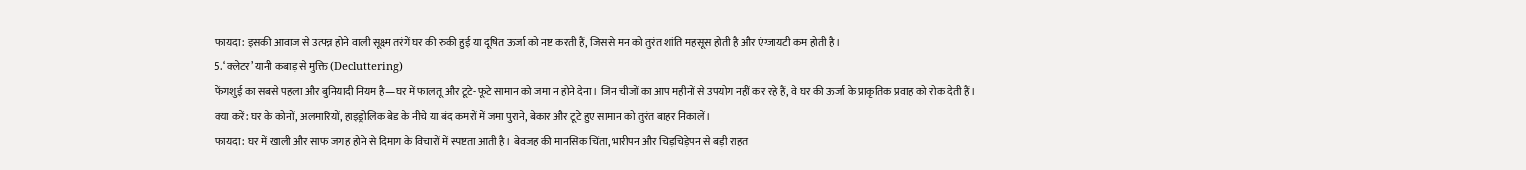फायदा: इसकी आवाज से उत्पन्न होने वाली सूक्ष्म तरंगें घर की रुकी हुई या दूषित ऊर्जा को नष्ट करती हैं, जिससे मन को तुरंत शांति महसूस होती है और एंग्जायटी कम होती है।
5. ‘क्लेटर’ यानी कबाड़ से मुक्ति (Decluttering)
फेंगशुई का सबसे पहला और बुनियादी नियम है—घर में फालतू और टूटे-फूटे सामान को जमा न होने देना। जिन चीजों का आप महीनों से उपयोग नहीं कर रहे हैं, वे घर की ऊर्जा के प्राकृतिक प्रवाह को रोक देती हैं।
क्या करें: घर के कोनों, अलमारियों, हाइड्रोलिक बेड के नीचे या बंद कमरों में जमा पुराने, बेकार और टूटे हुए सामान को तुरंत बाहर निकालें।
फायदा: घर में खाली और साफ जगह होने से दिमाग के विचारों में स्पष्टता आती है। बेवजह की मानसिक चिंता, भारीपन और चिड़चिड़ेपन से बड़ी राहत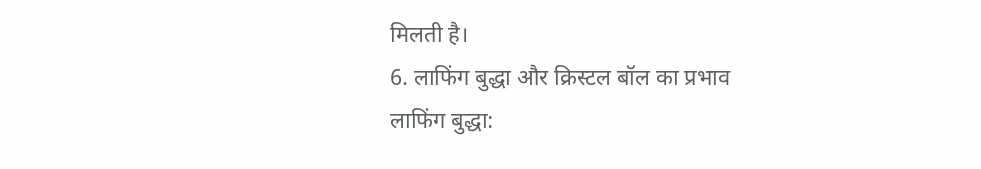मिलती है।
6. लाफिंग बुद्धा और क्रिस्टल बॉल का प्रभाव
लाफिंग बुद्धा: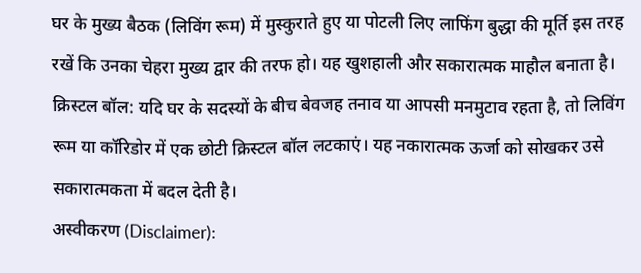घर के मुख्य बैठक (लिविंग रूम) में मुस्कुराते हुए या पोटली लिए लाफिंग बुद्धा की मूर्ति इस तरह रखें कि उनका चेहरा मुख्य द्वार की तरफ हो। यह खुशहाली और सकारात्मक माहौल बनाता है।
क्रिस्टल बॉल: यदि घर के सदस्यों के बीच बेवजह तनाव या आपसी मनमुटाव रहता है, तो लिविंग रूम या कॉरिडोर में एक छोटी क्रिस्टल बॉल लटकाएं। यह नकारात्मक ऊर्जा को सोखकर उसे सकारात्मकता में बदल देती है।
अस्वीकरण (Disclaimer):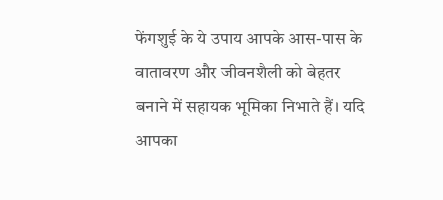फेंगशुई के ये उपाय आपके आस-पास के वातावरण और जीवनशैली को बेहतर बनाने में सहायक भूमिका निभाते हैं। यदि आपका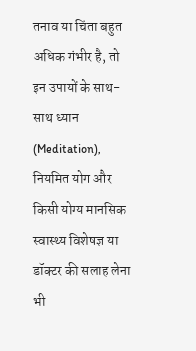तनाव या चिंता बहुत अधिक गंभीर है, तो इन उपायों के साथ-साथ ध्यान (Meditation), नियमित योग और किसी योग्य मानसिक स्वास्थ्य विशेषज्ञ या डॉक्टर की सलाह लेना भी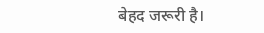बेहद जरूरी है।